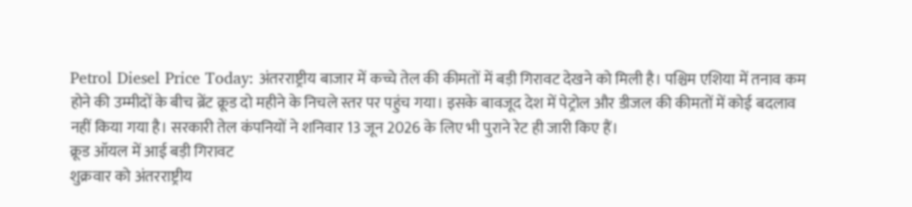Petrol Diesel Price Today: अंतरराष्ट्रीय बाजार में कच्चे तेल की कीमतों में बड़ी गिरावट देखने को मिली है। पश्चिम एशिया में तनाव कम होने की उम्मीदों के बीच ब्रेंट क्रूड दो महीने के निचले स्तर पर पहुंच गया। इसके बावजूद देश में पेट्रोल और डीजल की कीमतों में कोई बदलाव नहीं किया गया है। सरकारी तेल कंपनियों ने शनिवार 13 जून 2026 के लिए भी पुराने रेट ही जारी किए हैं।
क्रूड ऑयल में आई बड़ी गिरावट
शुक्रवार को अंतरराष्ट्रीय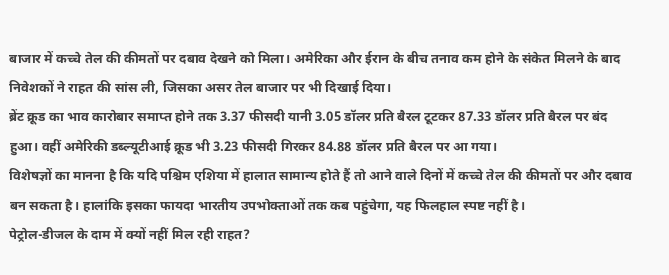बाजार में कच्चे तेल की कीमतों पर दबाव देखने को मिला। अमेरिका और ईरान के बीच तनाव कम होने के संकेत मिलने के बाद निवेशकों ने राहत की सांस ली, जिसका असर तेल बाजार पर भी दिखाई दिया।
ब्रेंट क्रूड का भाव कारोबार समाप्त होने तक 3.37 फीसदी यानी 3.05 डॉलर प्रति बैरल टूटकर 87.33 डॉलर प्रति बैरल पर बंद हुआ। वहीं अमेरिकी डब्ल्यूटीआई क्रूड भी 3.23 फीसदी गिरकर 84.88 डॉलर प्रति बैरल पर आ गया।
विशेषज्ञों का मानना है कि यदि पश्चिम एशिया में हालात सामान्य होते हैं तो आने वाले दिनों में कच्चे तेल की कीमतों पर और दबाव बन सकता है। हालांकि इसका फायदा भारतीय उपभोक्ताओं तक कब पहुंचेगा, यह फिलहाल स्पष्ट नहीं है।
पेट्रोल-डीजल के दाम में क्यों नहीं मिल रही राहत?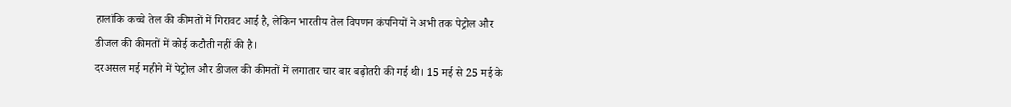हालांकि कच्चे तेल की कीमतों में गिरावट आई है, लेकिन भारतीय तेल विपणन कंपनियों ने अभी तक पेट्रोल और डीजल की कीमतों में कोई कटौती नहीं की है।
दरअसल मई महीने में पेट्रोल और डीजल की कीमतों में लगातार चार बार बढ़ोतरी की गई थी। 15 मई से 25 मई के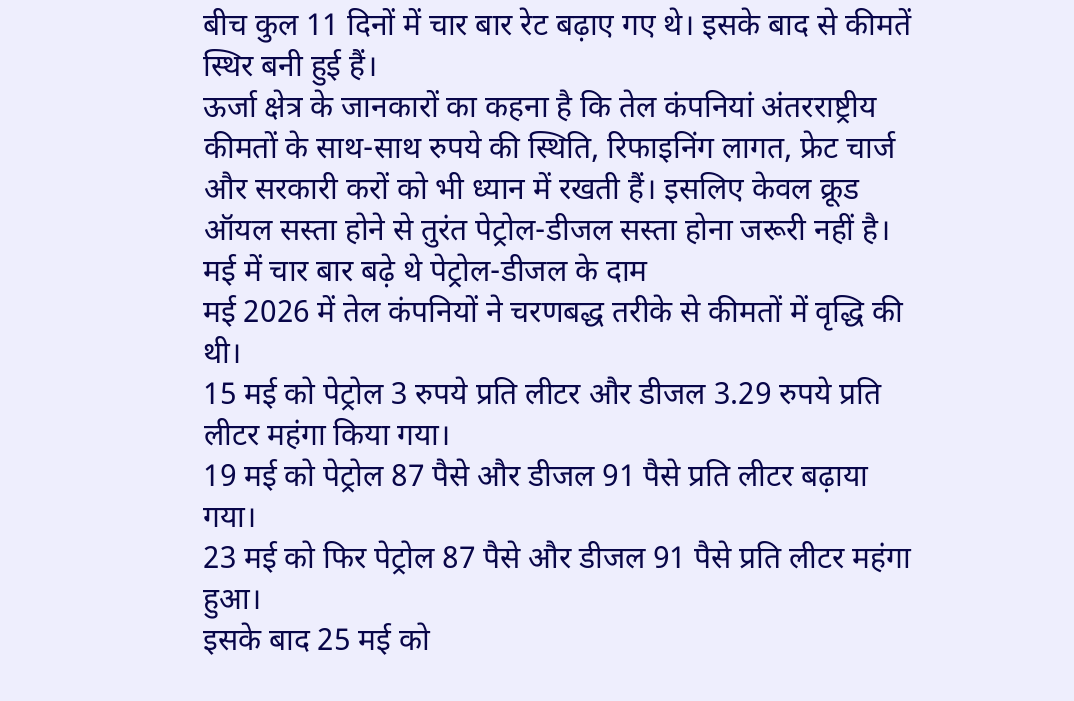बीच कुल 11 दिनों में चार बार रेट बढ़ाए गए थे। इसके बाद से कीमतें स्थिर बनी हुई हैं।
ऊर्जा क्षेत्र के जानकारों का कहना है कि तेल कंपनियां अंतरराष्ट्रीय कीमतों के साथ-साथ रुपये की स्थिति, रिफाइनिंग लागत, फ्रेट चार्ज और सरकारी करों को भी ध्यान में रखती हैं। इसलिए केवल क्रूड ऑयल सस्ता होने से तुरंत पेट्रोल-डीजल सस्ता होना जरूरी नहीं है।
मई में चार बार बढ़े थे पेट्रोल-डीजल के दाम
मई 2026 में तेल कंपनियों ने चरणबद्ध तरीके से कीमतों में वृद्धि की थी।
15 मई को पेट्रोल 3 रुपये प्रति लीटर और डीजल 3.29 रुपये प्रति लीटर महंगा किया गया।
19 मई को पेट्रोल 87 पैसे और डीजल 91 पैसे प्रति लीटर बढ़ाया गया।
23 मई को फिर पेट्रोल 87 पैसे और डीजल 91 पैसे प्रति लीटर महंगा हुआ।
इसके बाद 25 मई को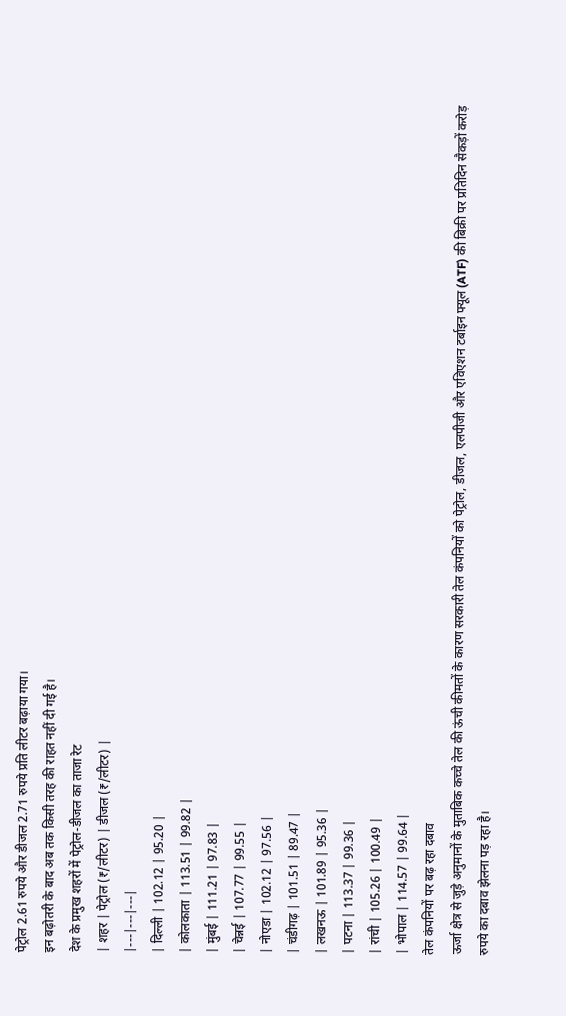पेट्रोल 2.61 रुपये और डीजल 2.71 रुपये प्रति लीटर बढ़ाया गया।
इन बढ़ोतरी के बाद अब तक किसी तरह की राहत नहीं दी गई है।
देश के प्रमुख शहरों में पेट्रोल-डीजल का ताजा रेट
| शहर | पेट्रोल (₹/लीटर) | डीजल (₹/लीटर) |
|---|---|---|
| दिल्ली | 102.12 | 95.20 |
| कोलकाता | 113.51 | 99.82 |
| मुंबई | 111.21 | 97.83 |
| चेन्नई | 107.77 | 99.55 |
| नोएडा | 102.12 | 97.56 |
| चंडीगढ़ | 101.51 | 89.47 |
| लखनऊ | 101.89 | 95.36 |
| पटना | 113.37 | 99.36 |
| रांची | 105.26 | 100.49 |
| भोपाल | 114.57 | 99.64 |
तेल कंपनियों पर बढ़ रहा दबाव
ऊर्जा क्षेत्र से जुड़े अनुमानों के मुताबिक कच्चे तेल की ऊंची कीमतों के कारण सरकारी तेल कंपनियों को पेट्रोल, डीजल, एलपीजी और एविएशन टर्बाइन फ्यूल (ATF) की बिक्री पर प्रतिदिन सैकड़ों करोड़ रुपये का दबाव झेलना पड़ रहा है।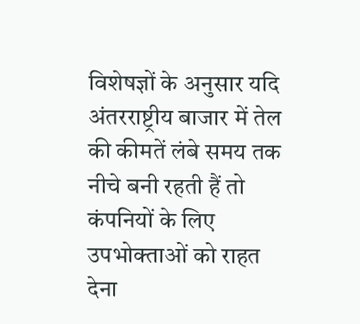विशेषज्ञों के अनुसार यदि अंतरराष्ट्रीय बाजार में तेल की कीमतें लंबे समय तक नीचे बनी रहती हैं तो कंपनियों के लिए उपभोक्ताओं को राहत देना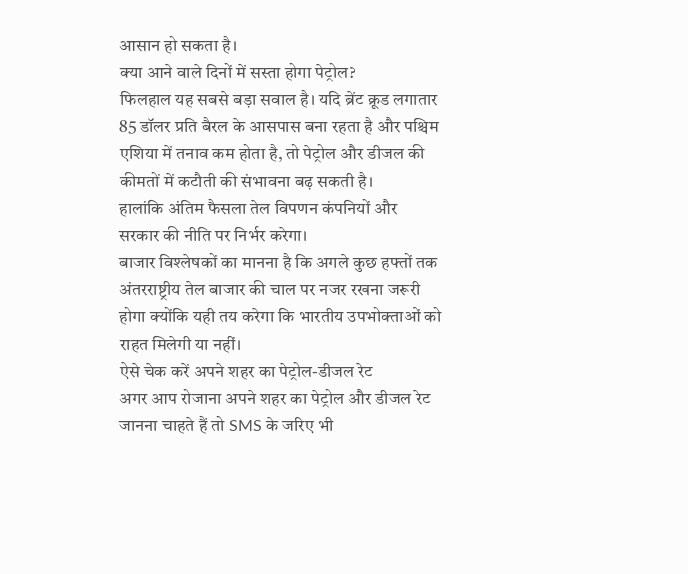आसान हो सकता है।
क्या आने वाले दिनों में सस्ता होगा पेट्रोल?
फिलहाल यह सबसे बड़ा सवाल है। यदि ब्रेंट क्रूड लगातार 85 डॉलर प्रति बैरल के आसपास बना रहता है और पश्चिम एशिया में तनाव कम होता है, तो पेट्रोल और डीजल की कीमतों में कटौती की संभावना बढ़ सकती है।
हालांकि अंतिम फैसला तेल विपणन कंपनियों और सरकार की नीति पर निर्भर करेगा।
बाजार विश्लेषकों का मानना है कि अगले कुछ हफ्तों तक अंतरराष्ट्रीय तेल बाजार की चाल पर नजर रखना जरूरी होगा क्योंकि यही तय करेगा कि भारतीय उपभोक्ताओं को राहत मिलेगी या नहीं।
ऐसे चेक करें अपने शहर का पेट्रोल-डीजल रेट
अगर आप रोजाना अपने शहर का पेट्रोल और डीजल रेट जानना चाहते हैं तो SMS के जरिए भी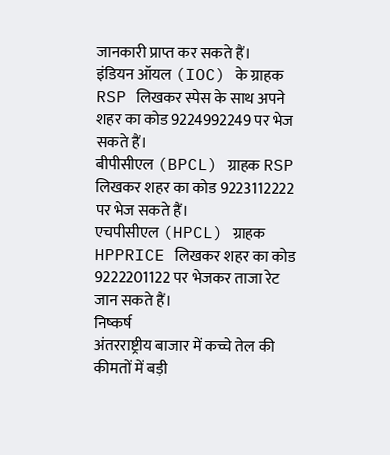जानकारी प्राप्त कर सकते हैं।
इंडियन ऑयल (IOC) के ग्राहक RSP लिखकर स्पेस के साथ अपने शहर का कोड 9224992249 पर भेज सकते हैं।
बीपीसीएल (BPCL) ग्राहक RSP लिखकर शहर का कोड 9223112222 पर भेज सकते हैं।
एचपीसीएल (HPCL) ग्राहक HPPRICE लिखकर शहर का कोड 9222201122 पर भेजकर ताजा रेट जान सकते हैं।
निष्कर्ष
अंतरराष्ट्रीय बाजार में कच्चे तेल की कीमतों में बड़ी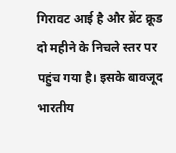गिरावट आई है और ब्रेंट क्रूड दो महीने के निचले स्तर पर पहुंच गया है। इसके बावजूद भारतीय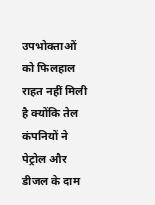उपभोक्ताओं को फिलहाल राहत नहीं मिली है क्योंकि तेल कंपनियों ने पेट्रोल और डीजल के दाम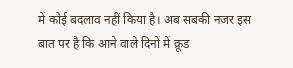में कोई बदलाव नहीं किया है। अब सबकी नजर इस बात पर है कि आने वाले दिनों में क्रूड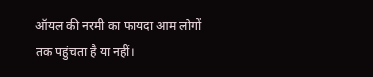ऑयल की नरमी का फायदा आम लोगों तक पहुंचता है या नहीं।